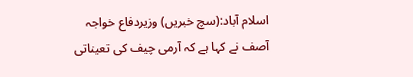اسلام آباد:(سچ خبریں) وزیردفاع خواجہ آصف نے کہا ہے کہ آرمی چیف کی تعیناتی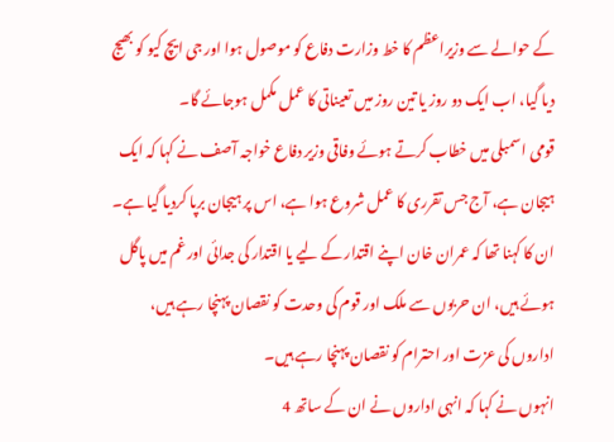کے حوالے سے وزیراعظم کا خط وزارت دفاع کو موصول ہوا اور جی ایچ کیو کو بھیج دیا گیا، اب ایک دو روز یا تین روز میں تعیناتی کا عمل مکمل ہوجائے گا۔
قومی اسمبلی میں خطاب کرتے ہوئے وفاقی وزیر دفاع خواجہ آصف نے کہا کہ ایک ہیجان ہے، آج جس تقرری کا عمل شروع ہوا ہے، اس پر ہیجان برپا کردیا گیا ہے۔
ان کا کہنا تھا کہ عمران خان اپنے اقتدار کے لیے یا اقتدار کی جدائی اور غم میں پاگل ہوئے ہیں، ان حربوں سے ملک اور قوم کی وحدت کو نقصان پہنچا رہے ہیں، اداروں کی عزت اور احترام کو نقصان پہنچا رہے ہیں۔
انہوں نے کہا کہ انہی اداروں نے ان کے ساتھ 4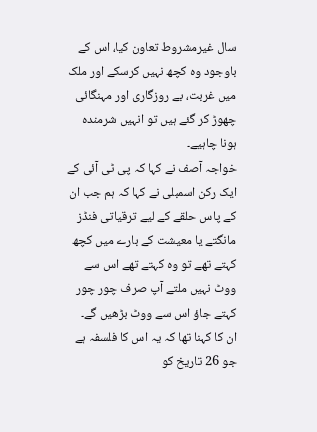سال غیرمشروط تعاون کیا، اس کے باوجود وہ کچھ نہیں کرسکے اور ملک میں غربت، بے روزگاری اور مہنگائی چھوڑ کر گئے ہیں تو انہیں شرمندہ ہونا چاہیے۔
خواجہ آصف نے کہا کہ پی ٹی آئی کے ایک رکن اسمبلی نے کہا کہ ہم جب ان کے پاس حلقے کے لیے ترقیاتی فنڈز مانگتے یا معیشت کے بارے میں کچھ کہتے تھے تو وہ کہتے تھے اس سے ووٹ نہیں ملتے آپ صرف چور چور کہتے جاؤ اس سے ووٹ بڑھیں گے۔
ان کا کہنا تھا کہ یہ اس کا فلسفہ ہے جو 26 تاریخ کو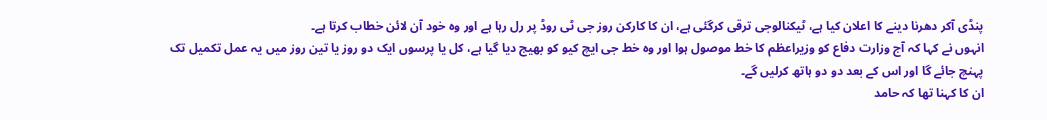پنڈی آکر دھرنا دینے کا اعلان کیا ہے، ٹیکنالوجی ترقی کرگئی ہے، ان کا کارکن روز جی ٹی روڈ پر رل رہا ہے اور وہ خود آن لائن خطاب کرتا ہے۔
انہوں نے کہا کہ آج وزارت دفاع کو وزیراعظم کا خط موصول ہوا اور وہ خط جی ایچ کیو کو بھیج دیا گیا ہے، کل یا پرسوں ایک دو روز یا تین روز میں یہ عمل تکمیل تک پہنچ جائے گا اور اس کے بعد دو دو ہاتھ کرلیں گے۔
ان کا کہنا تھا کہ حامد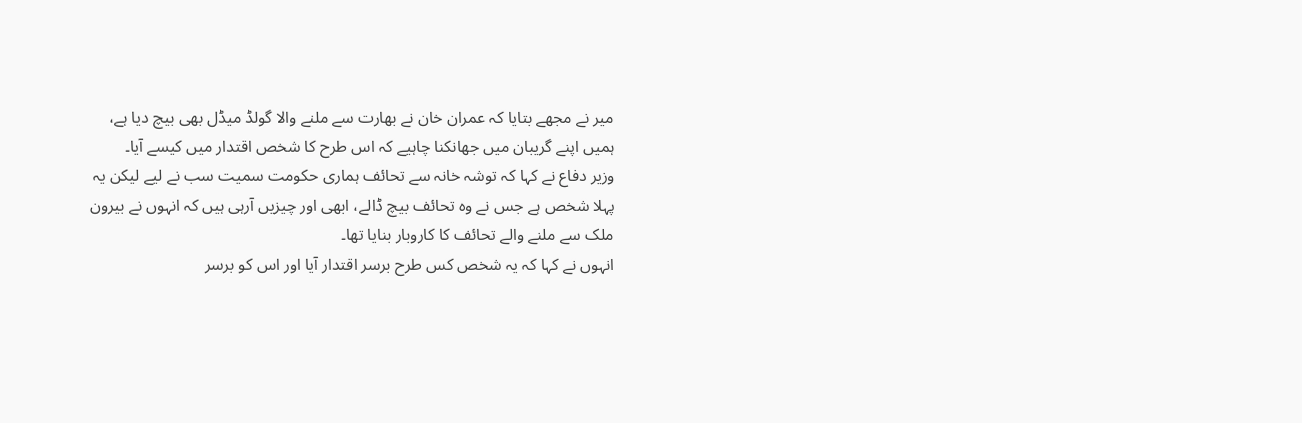میر نے مجھے بتایا کہ عمران خان نے بھارت سے ملنے والا گولڈ میڈل بھی بیچ دیا ہے، ہمیں اپنے گریبان میں جھانکنا چاہیے کہ اس طرح کا شخص اقتدار میں کیسے آیا۔
وزیر دفاع نے کہا کہ توشہ خانہ سے تحائف ہماری حکومت سمیت سب نے لیے لیکن یہ پہلا شخص ہے جس نے وہ تحائف بیچ ڈالے، ابھی اور چیزیں آرہی ہیں کہ انہوں نے بیرون ملک سے ملنے والے تحائف کا کاروبار بنایا تھا۔
انہوں نے کہا کہ یہ شخص کس طرح برسر اقتدار آیا اور اس کو برسر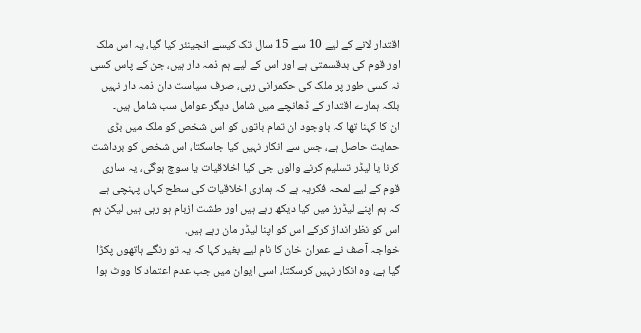اقتدار لانے کے لیے 10 سے 15 سال تک کیسے انجینئر کیا گیا، یہ اس ملک اور قوم کی بدقسمتی ہے اور اس کے لیے ہم ذمہ دار ہیں، جن کے پاس کسی نہ کسی طور پر ملک کی حکمرانی رہی، صرف سیاست دان ذمہ دار نہیں بلکہ ہمارے اقتدار کے ڈھانچے میں شامل دیگر عوامل سب شامل ہیں۔
ان کا کہنا تھا کہ باوجود ان تمام باتوں کو اس شخص کو ملک میں بڑی حمایت حاصل ہے، جس سے انکار نہیں کیا جاسکتا، اس شخص کو برداشت کرنا یا لیڈر تسلیم کرنے والوں جی کیا اخلاقیات یا سوچ ہوگی، یہ ساری قوم کے لیے لمحہ فکریہ ہے کہ ہماری اخلاقیات کی سطح کہاں پہنچی ہے کہ ہم اپنے لیڈرز میں کیا دیکھ رہے ہیں اور طشت ازبام ہو رہی ہیں لیکن ہم اس کو نظر انداز کرکے اس کو اپنا لیڈر مان رہے ہیں.
خواجہ آصف نے عمران خان کا نام لیے بغیر کہا کہ یہ تو رنگے ہاتھوں پکڑا گیا ہے، وہ انکار نہیں کرسکتا، اسی ایوان میں جب عدم اعتماد کا ووٹ ہوا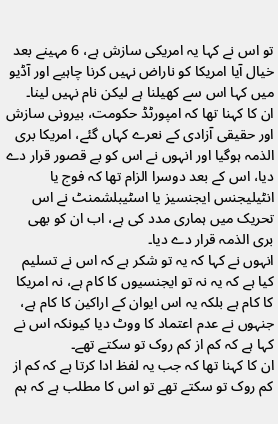تو اس نے کہا یہ امریکی سازش ہے، 6 مہینے بعد خیال آیا امریکا کو ناراض نہیں کرنا چاہیے اور آڈیو میں کہا اس سے کھیلنا ہے لیکن نام نہیں لینا۔
ان کا کہنا تھا کہ امپورٹڈ حکومت، بیرونی سازش اور حقیقی آزادی کے نعرے کہاں گئے، امریکا بری الذمہ ہوگیا اور انہوں نے اس کو بے قصور قرار دے دیا، اس کے بعد دوسرا الزام تھا کہ فوج یا انٹیلیجنس ایجنسیز یا اسٹیبلشمنٹ نے اس تحریک میں ہماری مدد کی ہے، اب ان کو بھی بری الذمہ قرار دے دیا۔
انہوں نے کہا کہ یہ تو شکر ہے کہ اس نے تسلیم کیا ہے کہ یہ نہ تو ایجنسیوں کا کام ہے، نہ امریکا کا کام ہے بلکہ یہ اس ایوان کے اراکین کا کام ہے، جنہوں نے عدم اعتماد کا ووٹ دیا کیونکہ اس نے کہا ہے کہ کم از کم روک تو سکتے تھے۔
ان کا کہنا تھا کہ جب یہ لفظ ادا کرتا ہے کہ کم از کم روک تو سکتے تھے تو اس کا مطلب ہے کہ ہم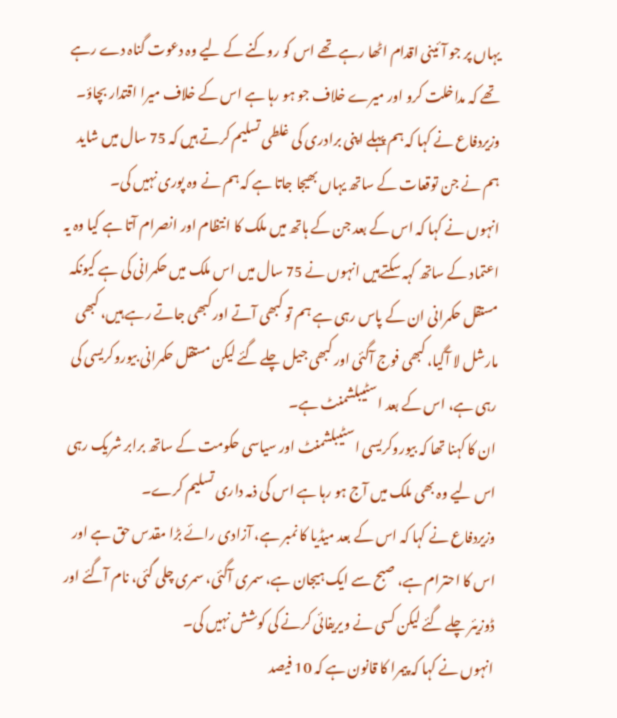یہاں پر جو آئینی اقدام اٹھا رہے تھے اس کو روکنے کے لیے وہ دعوت گناہ دے رہے تھے کہ مداخلت کرو اور میرے خلاف جو ہو رہا ہے اس کے خلاف میرا اقتدار بچاؤ۔
وزیردفاع نے کہا کہ ہم پہلے اپنی برادری کی غلطی تسلیم کرتے ہیں کہ 75 سال میں شاید ہم نے جن توقعات کے ساتھ یہاں بھیجا جاتا ہے کہ ہم نے وہ پوری نہیں کی۔
انہوں نے کہا کہ اس کے بعد جن کے ہاتھ میں ملک کا انتظام اور انصرام آتا ہے کیا وہ یہ اعتماد کے ساتھ کہہ سکتےہیں انہوں نے 75 سال میں اس ملک میں حکمرانی کی ہے کیونکہ مستقل حکمرانی ان کے پاس رہی ہے ہم تو کبھی آتے اور کبھی جاتے رہے ہیں، کبھی مارشل لا آگیا، کبھی فوج آگئی اور کبھی جیل چلے گئے لیکن مستقل حکمرانی بیوروکریسی کی رہی ہے، اس کے بعد اسٹیبلشمنٹ ہے۔
ان کا کہنا تھا کہ بیوروکریسی اسٹیبلشمنٹ اور سیاسی حکومت کے ساتھ برابر شریک رہی اس لیے وہ بھی ملک میں آج ہو رہا ہے اس کی ذمہ داری تسلیم کرے۔
وزیردفاع نے کہا کہ اس کے بعد میڈیا کا نمبر ہے، آزادی رائے بڑا مقدس حق ہے اور اس کا احترام ہے، صبح سے ایک ہیجان ہے، سمری آگئی، سمری چلی گئی، نام آگئے اور ڈوزیئر چلے گئے لیکن کسی نے ویریفائی کرنے کی کوشش نہیں کی۔
انہوں نے کہا کہ پیمرا کا قانون ہے کہ 10 فیصد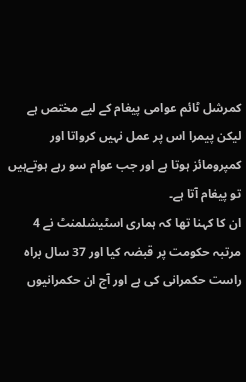کمرشل ٹائم عوامی پیغام کے لیے مختص ہے لیکن پیمرا اس پر عمل نہیں کرواتا اور کمپرومائز ہوتا ہے اور جب عوام سو رہے ہوتےہیں تو پیغام آتا ہے۔
ان کا کہنا تھا کہ ہماری اسٹیشلمنٹ نے 4 مرتبہ حکومت پر قبضہ کیا اور 37 سال براہ راست حکمرانی کی ہے اور آج ان حکمرانیوں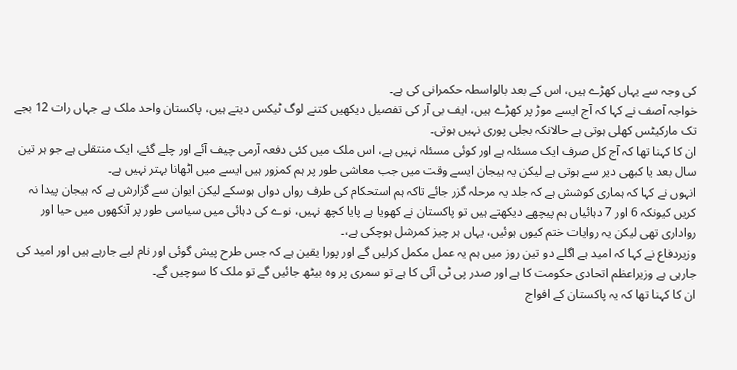کی وجہ سے یہاں کھڑے ہیں، اس کے بعد بالواسطہ حکمرانی کی ہے۔
خواجہ آصف نے کہا کہ آج ایسے موڑ پر کھڑے ہیں، ایف بی آر کی تفصیل دیکھیں کتنے لوگ ٹیکس دیتے ہیں، پاکستان واحد ملک ہے جہاں رات 12 بجے تک مارکیٹس کھلی ہوتی ہے حالانکہ بجلی پوری نہیں ہوتی۔
ان کا کہنا تھا کہ آج کل صرف ایک مسئلہ ہے اور کوئی مسئلہ نہیں ہے، اس ملک میں کئی دفعہ آرمی چیف آئے اور چلے گئے، ایک منتقلی ہے جو ہر تین سال بعد یا کبھی دیر سے ہوتی ہے لیکن یہ ہیجان ایسے وقت میں جب معاشی طور پر ہم کمزور ہیں ایسے میں اٹھانا بہتر نہیں ہے۔
انہوں نے کہا کہ ہماری کوشش ہے کہ جلد یہ مرحلہ گزر جائے تاکہ ہم استحکام کی طرف رواں دواں ہوسکے لیکن ایوان سے گزارش ہے کہ ہیجان پیدا نہ کریں کیونکہ 6 اور 7 دہائیاں ہم پیچھے دیکھتے ہیں تو پاکستان نے کھویا ہے پایا کچھ نہیں، نوے کی دہائی میں سیاسی طور پر آنکھوں میں حیا اور رواداری تھی لیکن یہ روایات ختم کیوں ہوئیں، یہاں ہر چیز کمرشل ہوچکی ہے،۔
وزیردفاع نے کہا کہ امید ہے اگلے دو تین روز میں ہم یہ عمل مکمل کرلیں گے اور پورا یقین ہے کہ جس طرح پیش گوئی اور نام لیے جارہے ہیں اور امید کی جارہی ہے وزیراعظم اتحادی حکومت کا ہے اور صدر پی ٹی آئی کا ہے تو سمری پر وہ بیٹھ جائیں گے تو ملک کا سوچیں گے۔
ان کا کہنا تھا کہ یہ پاکستان کے افواج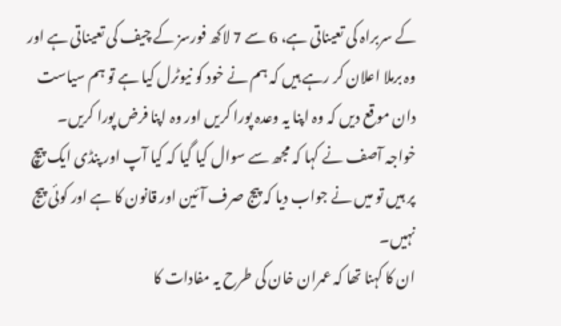کے سربراہ کی تعیناتی ہے، 6 سے 7 لاکھ فورسز کے چیف کی تعیناتی ہے اور وہ برملا اعلان کر رہے ہیں کہ ہم نے خود کو نیوٹرل کیا ہے تو ہم سیاست دان موقع دیں کہ وہ اپنا یہ وعدہ پورا کریں اور وہ اپنا فرض پورا کریں۔
خواجہ آصف نے کہا کہ مجھ سے سوال کیا گیا کہ کیا آپ اور پنڈی ایک پیچ پر ہیں تو میں نے جواب دیا کہ پیج صرف آئین اور قانون کا ہے اور کوئی پیج نہیں۔
ان کا کہنا تھا کہ عمران خان کی طرح یہ مفادات کا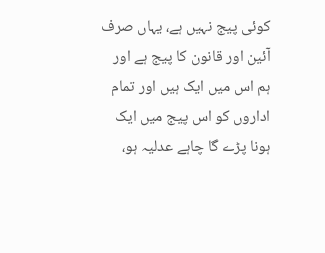کوئی پیج نہیں ہے، یہاں صرف آئین اور قانون کا پیج ہے اور ہم اس میں ایک ہیں اور تمام اداروں کو اس پیج میں ایک ہونا پڑے گا چاہے عدلیہ ہو،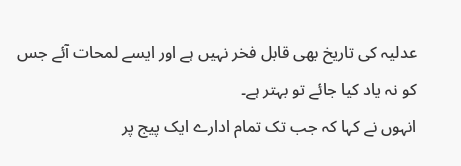عدلیہ کی تاریخ بھی قابل فخر نہیں ہے اور ایسے لمحات آئے جس کو نہ یاد کیا جائے تو بہتر ہے۔
انہوں نے کہا کہ جب تک تمام ادارے ایک پیج پر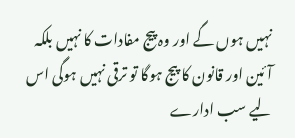نہیں ہوں گے اور وہ پیج مفادات کا نہیں بلکہ آئین اور قانون کا پیج ہوگا تو ترقی نہیں ہوگی اس لیے سب ادارے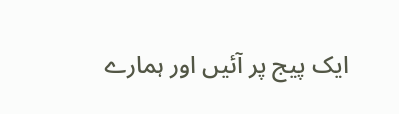ایک پیج پر آئیں اور ہمارے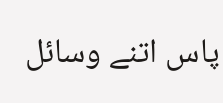پاس اتنے وسائل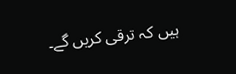ہیں کہ ترقی کریں گے۔